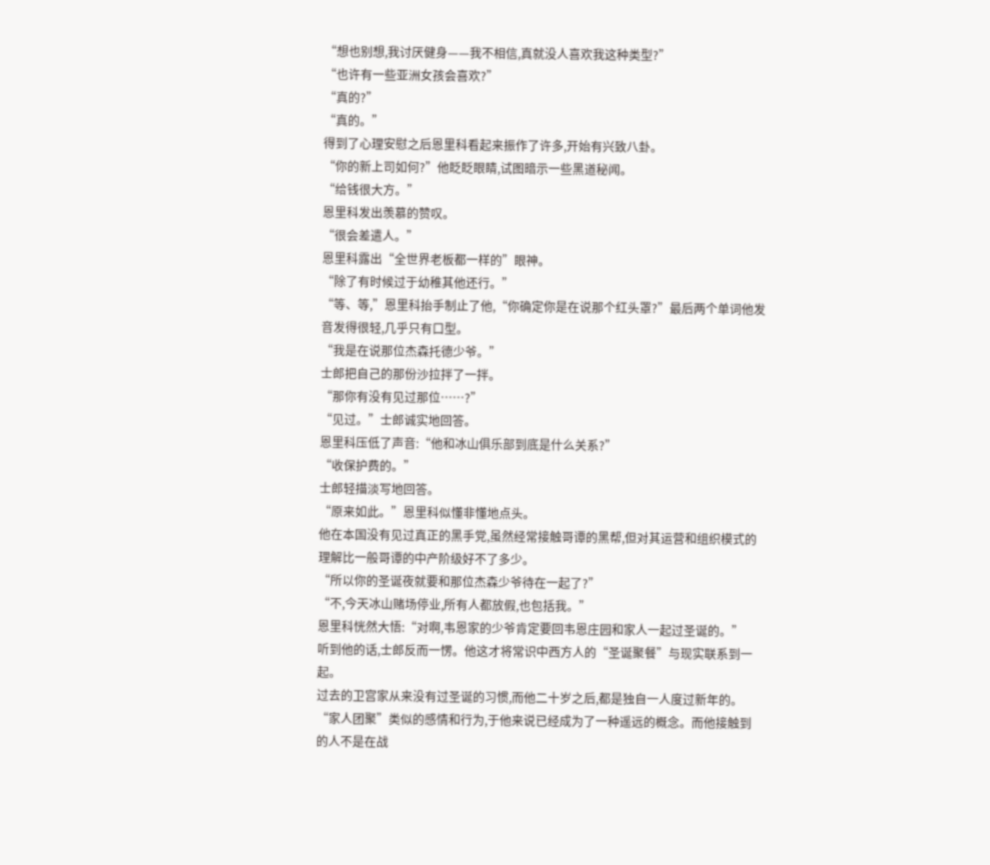“想也别想,我讨厌健身——我不相信,真就没人喜欢我这种类型?”
“也许有一些亚洲女孩会喜欢?”
“真的?”
“真的。”
得到了心理安慰之后恩里科看起来振作了许多,开始有兴致八卦。
“你的新上司如何?”他眨眨眼睛,试图暗示一些黑道秘闻。
“给钱很大方。”
恩里科发出羡慕的赞叹。
“很会差遣人。”
恩里科露出“全世界老板都一样的”眼神。
“除了有时候过于幼稚其他还行。”
“等、等,”恩里科抬手制止了他,“你确定你是在说那个红头罩?”最后两个单词他发音发得很轻,几乎只有口型。
“我是在说那位杰森托德少爷。”
士郎把自己的那份沙拉拌了一拌。
“那你有没有见过那位……?”
“见过。”士郎诚实地回答。
恩里科压低了声音:“他和冰山俱乐部到底是什么关系?”
“收保护费的。”
士郎轻描淡写地回答。
“原来如此。”恩里科似懂非懂地点头。
他在本国没有见过真正的黑手党,虽然经常接触哥谭的黑帮,但对其运营和组织模式的理解比一般哥谭的中产阶级好不了多少。
“所以你的圣诞夜就要和那位杰森少爷待在一起了?”
“不,今天冰山赌场停业,所有人都放假,也包括我。”
恩里科恍然大悟:“对啊,韦恩家的少爷肯定要回韦恩庄园和家人一起过圣诞的。”
听到他的话,士郎反而一愣。他这才将常识中西方人的“圣诞聚餐”与现实联系到一起。
过去的卫宫家从来没有过圣诞的习惯,而他二十岁之后,都是独自一人度过新年的。“家人团聚”类似的感情和行为,于他来说已经成为了一种遥远的概念。而他接触到的人不是在战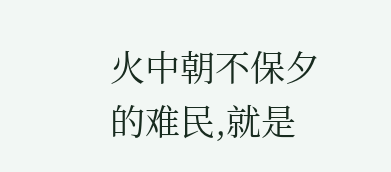火中朝不保夕的难民,就是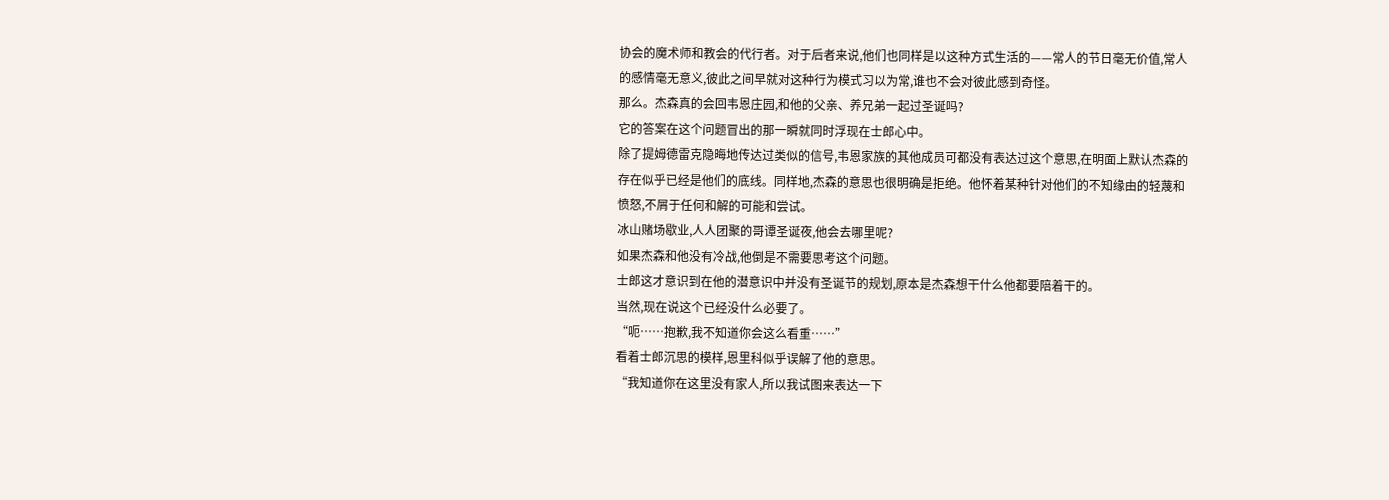协会的魔术师和教会的代行者。对于后者来说,他们也同样是以这种方式生活的——常人的节日毫无价值,常人的感情毫无意义,彼此之间早就对这种行为模式习以为常,谁也不会对彼此感到奇怪。
那么。杰森真的会回韦恩庄园,和他的父亲、养兄弟一起过圣诞吗?
它的答案在这个问题冒出的那一瞬就同时浮现在士郎心中。
除了提姆德雷克隐晦地传达过类似的信号,韦恩家族的其他成员可都没有表达过这个意思,在明面上默认杰森的存在似乎已经是他们的底线。同样地,杰森的意思也很明确是拒绝。他怀着某种针对他们的不知缘由的轻蔑和愤怒,不屑于任何和解的可能和尝试。
冰山赌场歇业,人人团聚的哥谭圣诞夜,他会去哪里呢?
如果杰森和他没有冷战,他倒是不需要思考这个问题。
士郎这才意识到在他的潜意识中并没有圣诞节的规划,原本是杰森想干什么他都要陪着干的。
当然,现在说这个已经没什么必要了。
“呃……抱歉,我不知道你会这么看重……”
看着士郎沉思的模样,恩里科似乎误解了他的意思。
“我知道你在这里没有家人,所以我试图来表达一下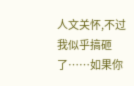人文关怀,不过我似乎搞砸了……如果你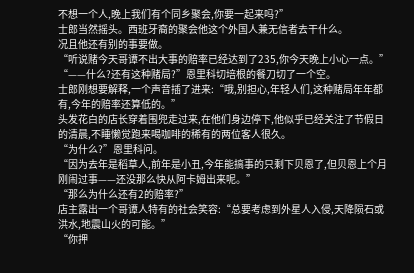不想一个人,晚上我们有个同乡聚会,你要一起来吗?”
士郎当然摇头。西班牙裔的聚会他这个外国人兼无信者去干什么。
况且他还有别的事要做。
“听说赌今天哥谭不出大事的赔率已经达到了235,你今天晚上小心一点。”
“——什么?还有这种赌局?”恩里科切培根的餐刀切了一个空。
士郎刚想要解释,一个声音插了进来:“哦,别担心,年轻人们,这种赌局年年都有,今年的赔率还算低的。”
头发花白的店长穿着围兜走过来,在他们身边停下,他似乎已经关注了节假日的清晨,不睡懒觉跑来喝咖啡的稀有的两位客人很久。
“为什么?”恩里科问。
“因为去年是稻草人,前年是小丑,今年能搞事的只剩下贝恩了,但贝恩上个月刚闹过事——还没那么快从阿卡姆出来呢。”
“那么为什么还有2的赔率?”
店主露出一个哥谭人特有的社会笑容:“总要考虑到外星人入侵,天降陨石或洪水,地震山火的可能。”
“你押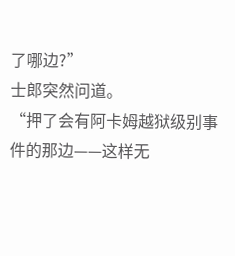了哪边?”
士郎突然问道。
“押了会有阿卡姆越狱级别事件的那边——这样无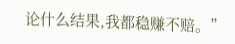论什么结果,我都稳赚不赔。”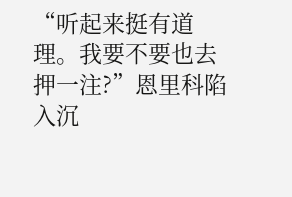“听起来挺有道理。我要不要也去押一注?”恩里科陷入沉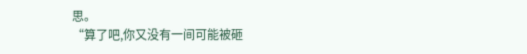思。
“算了吧,你又没有一间可能被砸